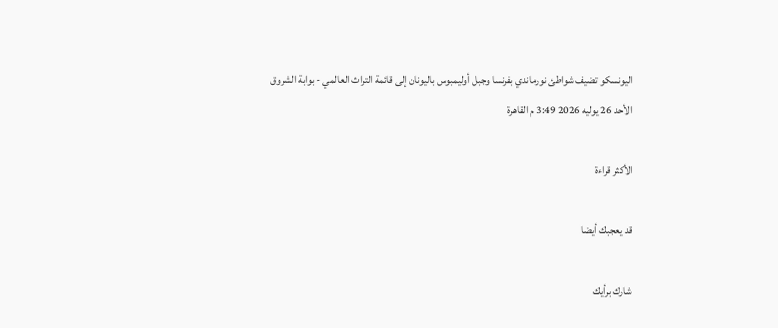اليونسكو تضيف شواطئ نورماندي بفرنسا وجبل أوليمبوس باليونان إلى قائمة التراث العالمي - بوابة الشروق
الأحد 26 يوليه 2026 3:49 م القاهرة

الأكثر قراءة

قد يعجبك أيضا

شارك برأيك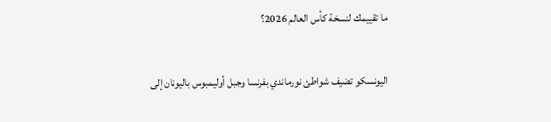ما تقييمك لنسخة كأس العالم 2026؟

اليونسكو تضيف شواطئ نورماندي بفرنسا وجبل أوليمبوس باليونان إلى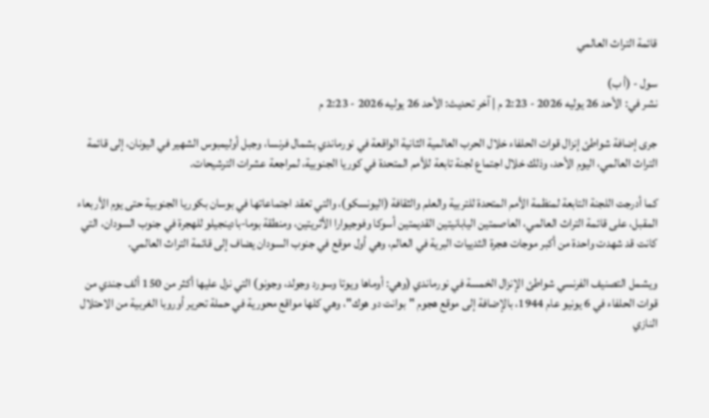قائمة التراث العالمي

سول - (أ ب)
نشر في: الأحد 26 يوليه 2026 - 2:23 م | آخر تحديث: الأحد 26 يوليه 2026 - 2:23 م

جرى إضافة شواطئ إنزال قوات الحلفاء خلال الحرب العالمية الثانية الواقعة في نورماندي بشمال فرنسا، وجبل أوليمبوس الشهير في اليونان، إلى قائمة التراث العالمي، اليوم الأحد، وذلك خلال اجتماع لجنة تابعة للأمم المتحدة في كوريا الجنوبية، لمراجعة عشرات الترشيحات.

كما أدرجت اللجنة التابعة لمنظمة الأمم المتحدة للتربية والعلم والثقافة (اليونسكو)، والتي تعقد اجتماعاتها في بوسان بكوريا الجنوبية حتى يوم الأربعاء المقبل، على قائمة التراث العالمي، العاصمتين اليابانيتين القديمتين أسوكا وفوجيوارا الأثريتين، ومنطقة بوما-بادينجيلو للهجرة في جنوب السودان، التي كانت قد شهدت واحدة من أكبر موجات هجرة الثدييات البرية في العالم، وهي أول موقع في جنوب السودان يضاف إلى قائمة التراث العالمي.

ويشمل التصنيف الفرنسي شواطئ الإنزال الخمسة في نورماندي (وهي: أوماها ويوتا وسورد وجولد، وجونو) التي نزل عليها أكثر من 150 ألف جندي من قوات الحلفاء في 6 يونيو عام 1944، بالإضافة إلى موقع هجوم "بوانت دو هوك"، وهي كلها مواقع محورية في حملة تحرير أوروبا الغربية من الاحتلال النازي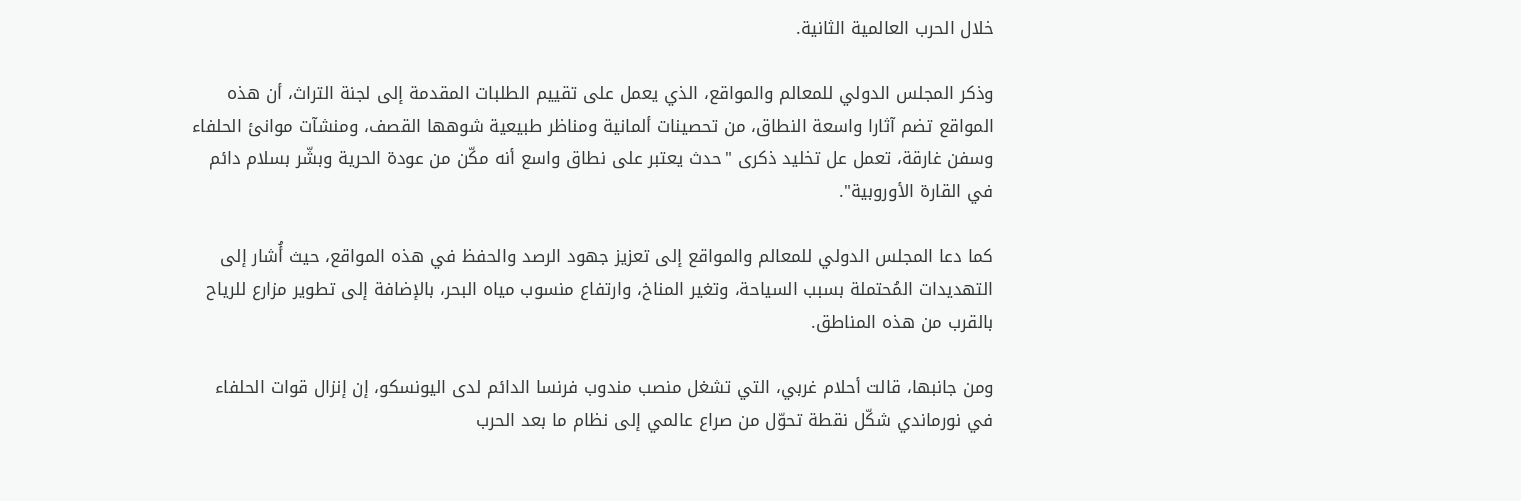خلال الحرب العالمية الثانية.

وذكر المجلس الدولي للمعالم والمواقع، الذي يعمل على تقييم الطلبات المقدمة إلى لجنة التراث، أن هذه المواقع تضم آثارا واسعة النطاق، من تحصينات ألمانية ومناظر طبيعية شوهها القصف، ومنشآت موانئ الحلفاء وسفن غارقة، تعمل عل تخليد ذكرى "حدث يعتبر على نطاق واسع أنه مكّن من عودة الحرية وبشّر بسلام دائم في القارة الأوروبية".

كما دعا المجلس الدولي للمعالم والمواقع إلى تعزيز جهود الرصد والحفظ في هذه المواقع، حيث أُشار إلى التهديدات المُحتملة بسبب السياحة، وتغير المناخ، وارتفاع منسوب مياه البحر، بالإضافة إلى تطوير مزارع للرياح بالقرب من هذه المناطق.

ومن جانبها، قالت أحلام غربي، التي تشغل منصب مندوب فرنسا الدائم لدى اليونسكو، إن إنزال قوات الحلفاء في نورماندي شكّل نقطة تحوّل من صراع عالمي إلى نظام ما بعد الحرب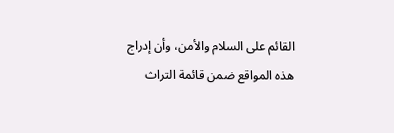القائم على السلام والأمن، وأن إدراج هذه المواقع ضمن قائمة التراث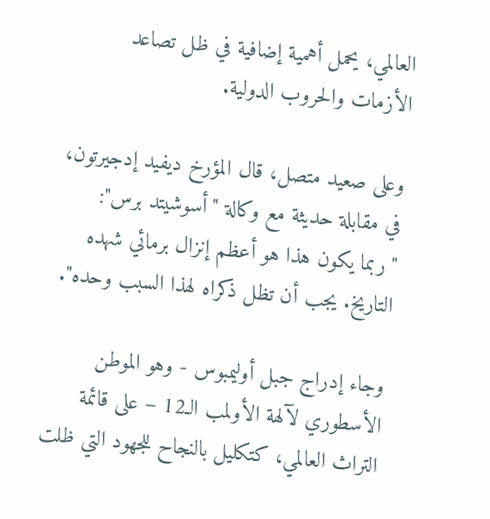العالمي، يحمل أهمية إضافية في ظل تصاعد الأزمات والحروب الدولية.

وعلى صعيد متصل، قال المؤرخ ديفيد إدجيرتون، في مقابلة حديثة مع وكالة "أسوشيتد برس": "ربما يكون هذا هو أعظم إنزال برمائي شهده التاريخ. يجب أن تظل ذكراه لهذا السبب وحده".

وجاء إدراج جبل أوليمبوس - وهو الموطن الأسطوري لآلهة الأولمب الـ12 – على قائمة التراث العالمي، كتكليل بالنجاح للجهود التي ظلت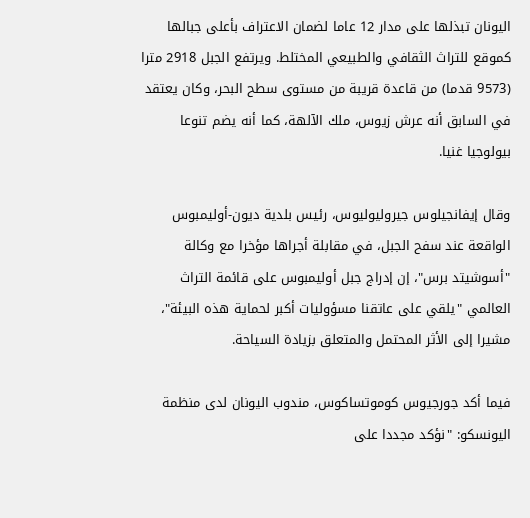اليونان تبذلها على مدار 12 عاما لضمان الاعتراف بأعلى جبالها كموقع للتراث الثقافي والطبيعي المختلط. ويرتفع الجبل 2918 مترا (9573 قدما) من قاعدة قريبة من مستوى سطح البحر، وكان يعتقد في السابق أنه عرش زيوس، ملك الآلهة، كما أنه يضم تنوعا بيولوجيا غنيا.

وقال إيفانجيلوس جيروليوليوس، رئيس بلدية ديون-أوليمبوس الواقعة عند سفح الجبل، في مقابلة أجراها مؤخرا مع وكالة "أسوشيتد برس"، إن إدراج جبل أوليمبوس على قائمة التراث العالمي "يلقي على عاتقنا مسؤوليات أكبر لحماية هذه البيئة"، مشيرا إلى الأثر المحتمل والمتعلق بزيادة السياحة.

فيما أكد جورجيوس كوموتساكوس، مندوب اليونان لدى منظمة اليونسكو: "نؤكد مجددا على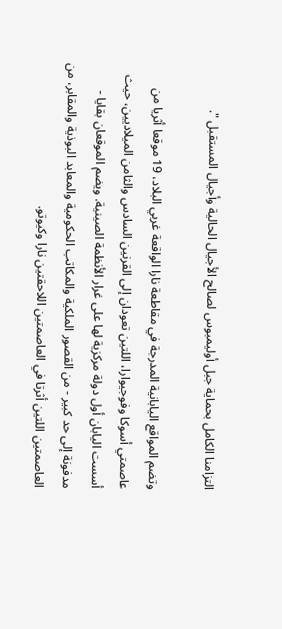التزامنا الكامل بحماية جبل أوليمبوس لصالح الأجيال الحالية وأجيال المستقبل ".

وتضم المواقع اليابانية المدرجة في مقاطعة نارا الواقعة غربي البلاد، 19 موقعا أثريا من عاصمتي أسوكا وفوجيوارا، اللتين تعودان إلى القرنين السادس والثامن الميلاديين، حيث أسست اليابان أول دولة مركزية لها على غرار الأنظمة الصينية. ويضم الموقعان بقايا - مدفونة إلى حد كبير - من القصور الملكية والمكاتب الحكومية والمعابد البوذية والمقابر، من العاصمتين اللتين أثرتا في العاصمتين اللاحقتين نارا وكيوتو.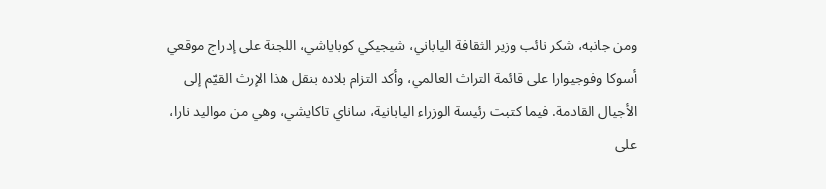ومن جانبه، شكر نائب وزير الثقافة الياباني، شيجيكي كوباياشي، اللجنة على إدراج موقعي أسوكا وفوجيوارا على قائمة التراث العالمي، وأكد التزام بلاده بنقل هذا الإرث القيّم إلى الأجيال القادمة. فيما كتبت رئيسة الوزراء اليابانية، ساناي تاكايشي، وهي من مواليد نارا، على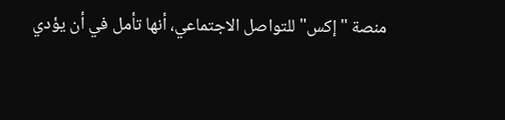منصة "إكس" للتواصل الاجتماعي، أنها تأمل في أن يؤدي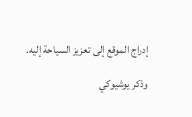إدراج الموقع إلى تعزيز السياحة إليه.

وذكر يوشيوكي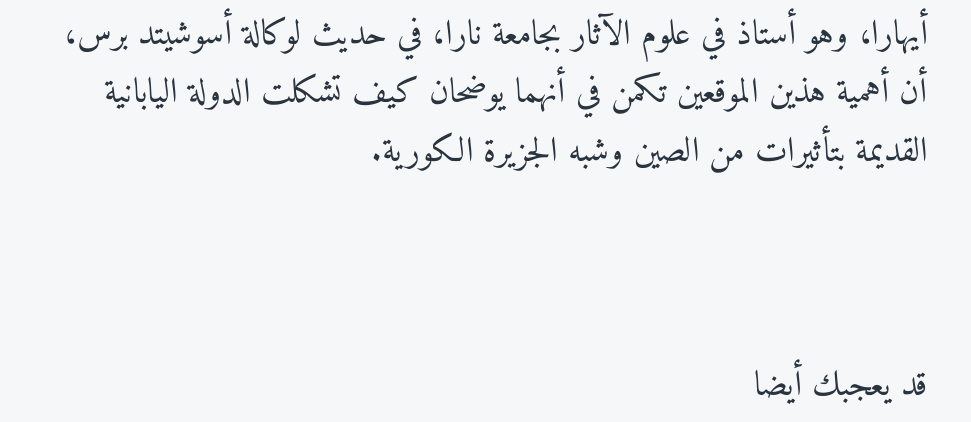أيهارا، وهو أستاذ في علوم الآثار بجامعة نارا، في حديث لوكالة أسوشيتد برس، أن أهمية هذين الموقعين تكمن في أنهما يوضحان كيف تشكلت الدولة اليابانية القديمة بتأثيرات من الصين وشبه الجزيرة الكورية.



قد يعجبك أيضا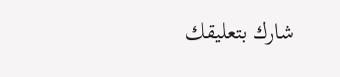شارك بتعليقك